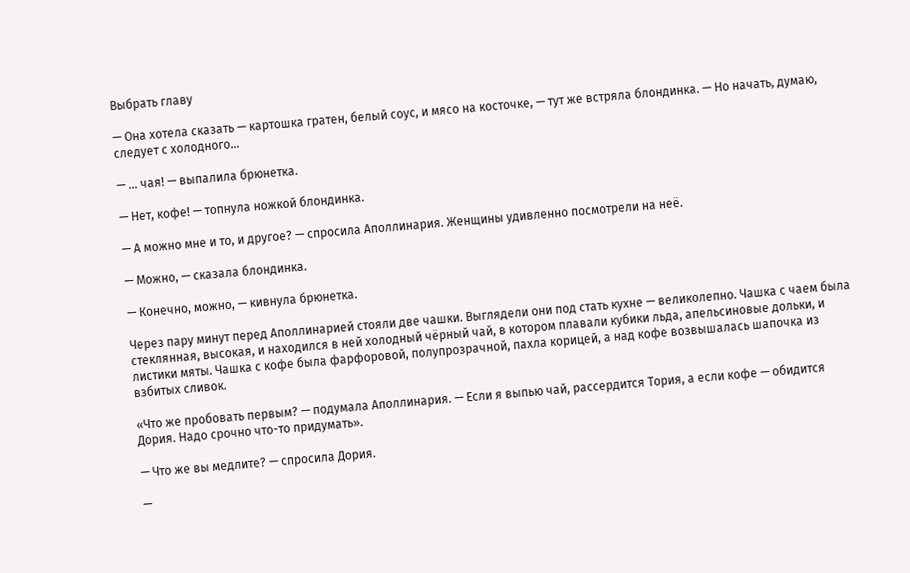Выбрать главу

— Она хотела сказать — картошка гратен, белый соус, и мясо на косточке, — тут же встряла блондинка. — Но начать, думаю, следует с холодного…

— … чая! — выпалила брюнетка.

— Нет, кофе! — топнула ножкой блондинка.

— А можно мне и то, и другое? — спросила Аполлинария. Женщины удивленно посмотрели на неё.

— Можно, — сказала блондинка.

— Конечно, можно, — кивнула брюнетка.

Через пару минут перед Аполлинарией стояли две чашки. Выглядели они под стать кухне — великолепно. Чашка с чаем была стеклянная, высокая, и находился в ней холодный чёрный чай, в котором плавали кубики льда, апельсиновые дольки, и листики мяты. Чашка с кофе была фарфоровой, полупрозрачной, пахла корицей, а над кофе возвышалась шапочка из взбитых сливок.

«Что же пробовать первым? — подумала Аполлинария. — Если я выпью чай, рассердится Тория, а если кофе — обидится Дория. Надо срочно что-то придумать».

— Что же вы медлите? — спросила Дория.

—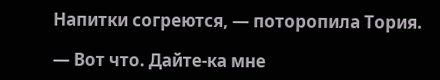Напитки согреются, — поторопила Тория.

— Вот что. Дайте-ка мне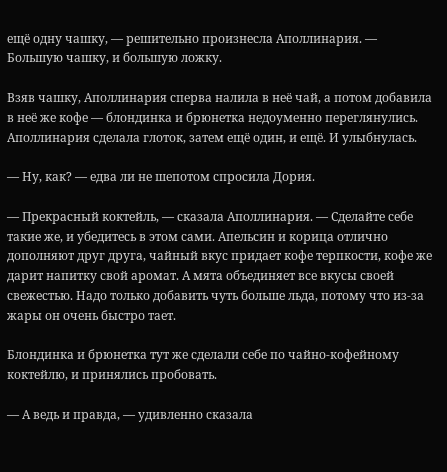ещё одну чашку, — решительно произнесла Аполлинария. — Большую чашку, и большую ложку.

Взяв чашку, Аполлинария сперва налила в неё чай, а потом добавила в неё же кофе — блондинка и брюнетка недоуменно переглянулись. Аполлинария сделала глоток, затем ещё один, и ещё. И улыбнулась.

— Ну, как? — едва ли не шепотом спросила Дория.

— Прекрасный коктейль, — сказала Аполлинария. — Сделайте себе такие же, и убедитесь в этом сами. Апельсин и корица отлично дополняют друг друга, чайный вкус придает кофе терпкости, кофе же дарит напитку свой аромат. А мята объединяет все вкусы своей свежестью. Надо только добавить чуть больше льда, потому что из-за жары он очень быстро тает.

Блондинка и брюнетка тут же сделали себе по чайно-кофейному коктейлю, и принялись пробовать.

— А ведь и правда, — удивленно сказала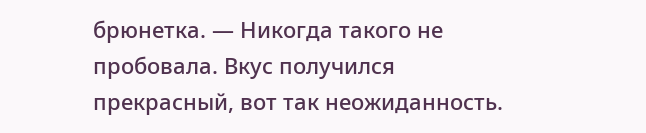брюнетка. — Никогда такого не пробовала. Вкус получился прекрасный, вот так неожиданность.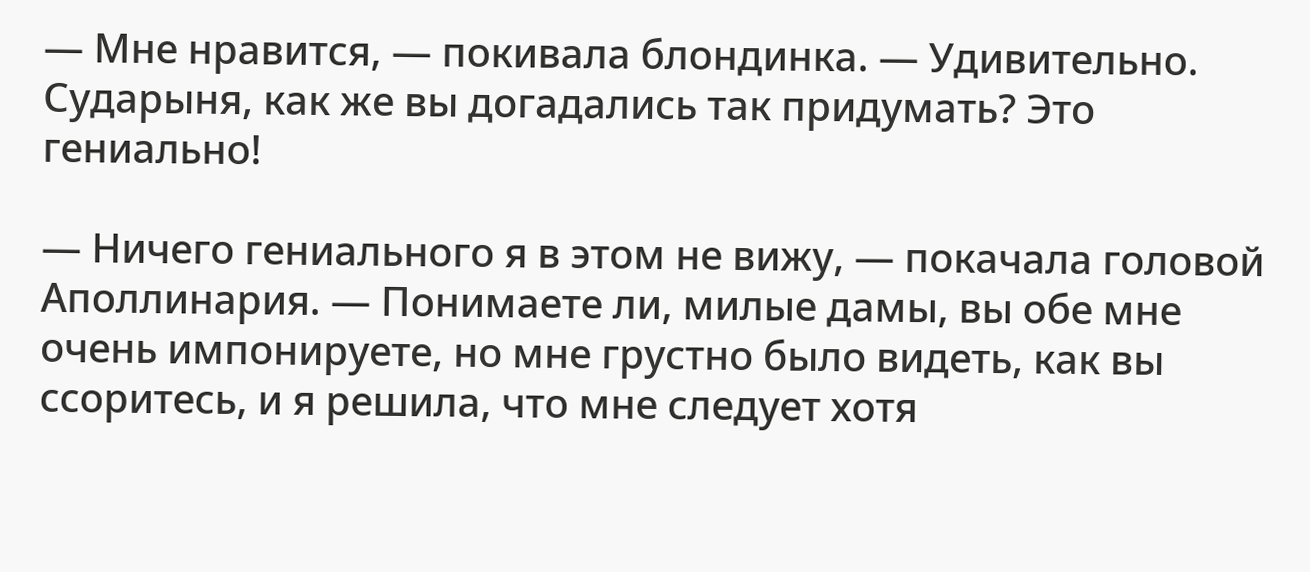— Мне нравится, — покивала блондинка. — Удивительно. Сударыня, как же вы догадались так придумать? Это гениально!

— Ничего гениального я в этом не вижу, — покачала головой Аполлинария. — Понимаете ли, милые дамы, вы обе мне очень импонируете, но мне грустно было видеть, как вы ссоритесь, и я решила, что мне следует хотя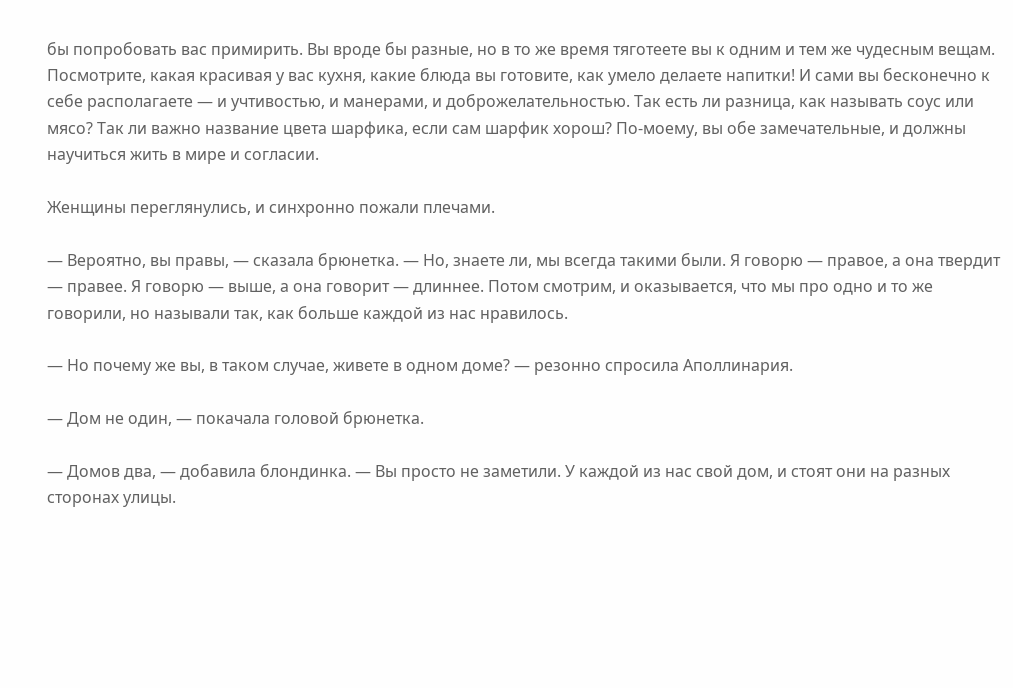бы попробовать вас примирить. Вы вроде бы разные, но в то же время тяготеете вы к одним и тем же чудесным вещам. Посмотрите, какая красивая у вас кухня, какие блюда вы готовите, как умело делаете напитки! И сами вы бесконечно к себе располагаете — и учтивостью, и манерами, и доброжелательностью. Так есть ли разница, как называть соус или мясо? Так ли важно название цвета шарфика, если сам шарфик хорош? По-моему, вы обе замечательные, и должны научиться жить в мире и согласии.

Женщины переглянулись, и синхронно пожали плечами.

— Вероятно, вы правы, — сказала брюнетка. — Но, знаете ли, мы всегда такими были. Я говорю — правое, а она твердит — правее. Я говорю — выше, а она говорит — длиннее. Потом смотрим, и оказывается, что мы про одно и то же говорили, но называли так, как больше каждой из нас нравилось.

— Но почему же вы, в таком случае, живете в одном доме? — резонно спросила Аполлинария.

— Дом не один, — покачала головой брюнетка.

— Домов два, — добавила блондинка. — Вы просто не заметили. У каждой из нас свой дом, и стоят они на разных сторонах улицы.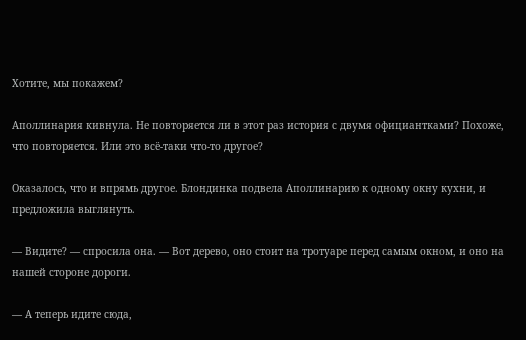Хотите, мы покажем?

Аполлинария кивнула. Не повторяется ли в этот раз история с двумя официантками? Похоже, что повторяется. Или это всё-таки что-то другое?

Оказалось, что и впрямь другое. Блондинка подвела Аполлинарию к одному окну кухни, и предложила выглянуть.

— Видите? — спросила она. — Вот дерево, оно стоит на тротуаре перед самым окном, и оно на нашей стороне дороги.

— А теперь идите сюда,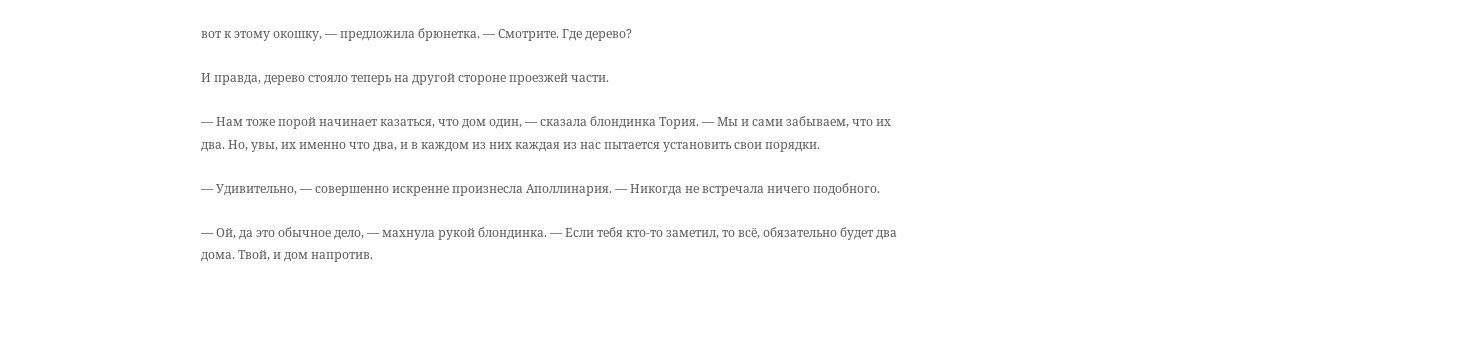вот к этому окошку, — предложила брюнетка. — Смотрите. Где дерево?

И правда, дерево стояло теперь на другой стороне проезжей части.

— Нам тоже порой начинает казаться, что дом один, — сказала блондинка Тория. — Мы и сами забываем, что их два. Но, увы, их именно что два, и в каждом из них каждая из нас пытается установить свои порядки.

— Удивительно, — совершенно искренне произнесла Аполлинария. — Никогда не встречала ничего подобного.

— Ой, да это обычное дело, — махнула рукой блондинка. — Если тебя кто-то заметил, то всё, обязательно будет два дома. Твой, и дом напротив.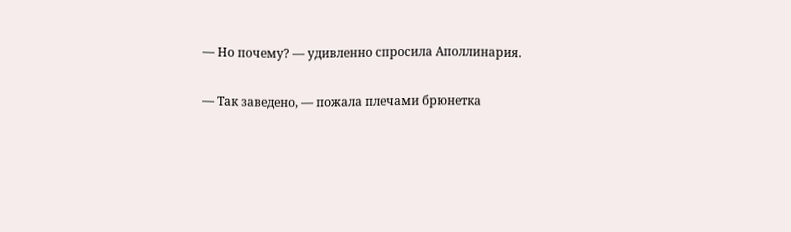— Но почему? — удивленно спросила Аполлинария.

— Так заведено, — пожала плечами брюнетка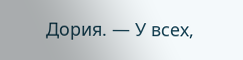Дория. — У всех,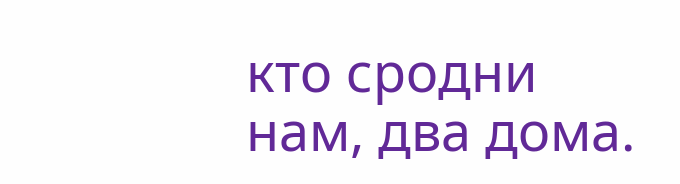кто сродни нам, два дома.